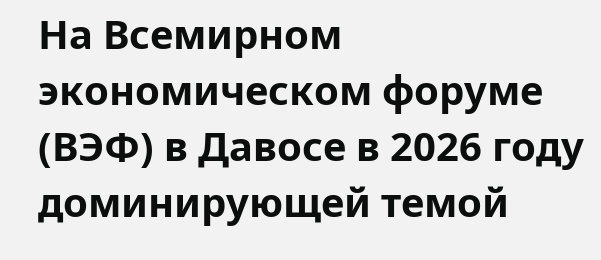На Всемирном экономическом форуме (ВЭФ) в Давосе в 2026 году доминирующей темой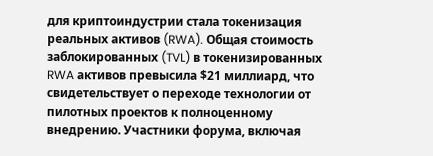для криптоиндустрии стала токенизация реальных активов (RWA). Общая стоимость заблокированных (TVL) в токенизированных RWA активов превысила $21 миллиард, что свидетельствует о переходе технологии от пилотных проектов к полноценному внедрению. Участники форума, включая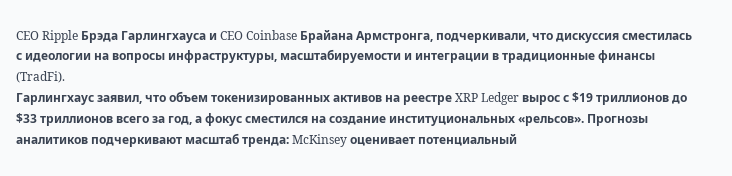CEO Ripple Брэда Гарлингхауса и CEO Coinbase Брайана Армстронга, подчеркивали, что дискуссия сместилась с идеологии на вопросы инфраструктуры, масштабируемости и интеграции в традиционные финансы (TradFi).
Гарлингхаус заявил, что объем токенизированных активов на реестре XRP Ledger вырос с $19 триллионов до $33 триллионов всего за год, а фокус сместился на создание институциональных «рельсов». Прогнозы аналитиков подчеркивают масштаб тренда: McKinsey оценивает потенциальный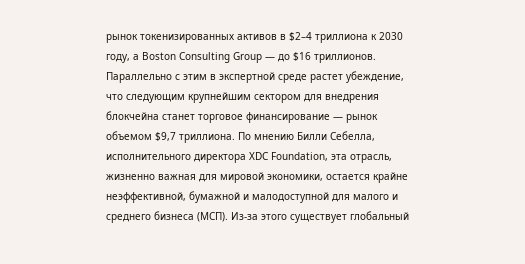рынок токенизированных активов в $2–4 триллиона к 2030 году, а Boston Consulting Group — до $16 триллионов.
Параллельно с этим в экспертной среде растет убеждение, что следующим крупнейшим сектором для внедрения блокчейна станет торговое финансирование — рынок объемом $9,7 триллиона. По мнению Билли Себелла, исполнительного директора XDC Foundation, эта отрасль, жизненно важная для мировой экономики, остается крайне неэффективной, бумажной и малодоступной для малого и среднего бизнеса (МСП). Из-за этого существует глобальный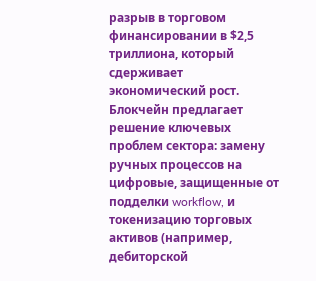разрыв в торговом финансировании в $2,5 триллиона, который сдерживает экономический рост.
Блокчейн предлагает решение ключевых проблем сектора: замену ручных процессов на цифровые, защищенные от подделки workflow, и токенизацию торговых активов (например, дебиторской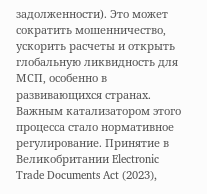задолженности). Это может сократить мошенничество, ускорить расчеты и открыть глобальную ликвидность для МСП, особенно в развивающихся странах.
Важным катализатором этого процесса стало нормативное регулирование. Принятие в Великобритании Electronic Trade Documents Act (2023),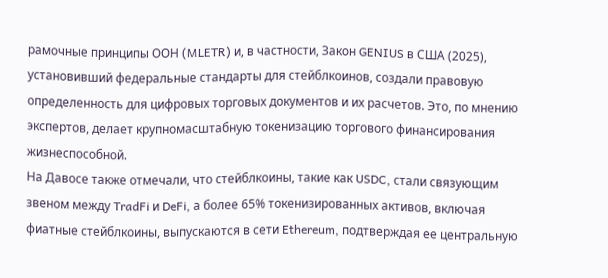рамочные принципы ООН (MLETR) и, в частности, Закон GENIUS в США (2025), установивший федеральные стандарты для стейблкоинов, создали правовую определенность для цифровых торговых документов и их расчетов. Это, по мнению экспертов, делает крупномасштабную токенизацию торгового финансирования жизнеспособной.
На Давосе также отмечали, что стейблкоины, такие как USDC, стали связующим звеном между TradFi и DeFi, а более 65% токенизированных активов, включая фиатные стейблкоины, выпускаются в сети Ethereum, подтверждая ее центральную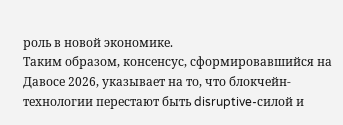роль в новой экономике.
Таким образом, консенсус, сформировавшийся на Давосе 2026, указывает на то, что блокчейн-технологии перестают быть disruptive-силой и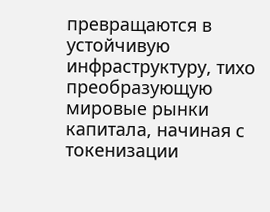превращаются в устойчивую инфраструктуру, тихо преобразующую мировые рынки капитала, начиная с токенизации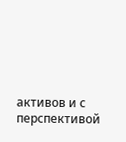активов и с перспективой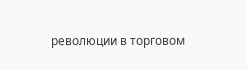революции в торговом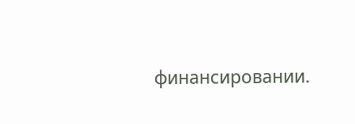финансировании.